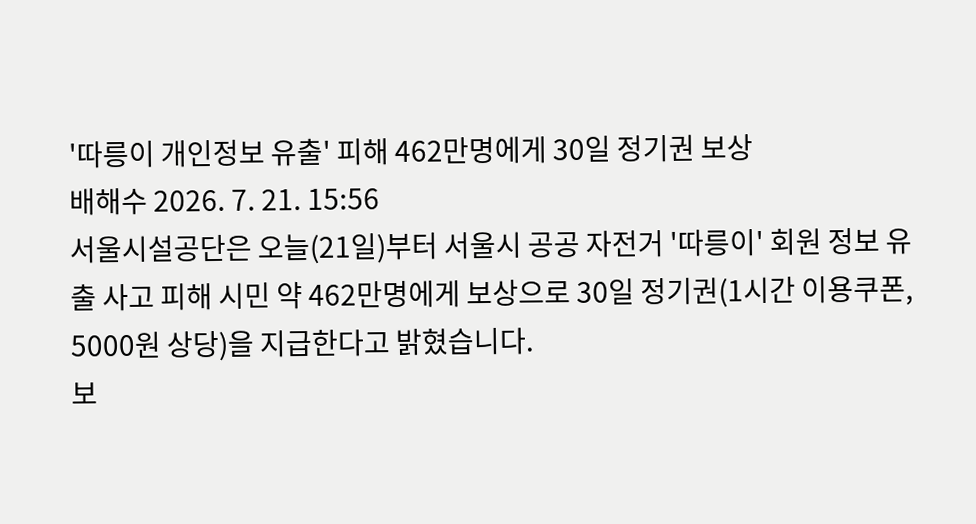'따릉이 개인정보 유출' 피해 462만명에게 30일 정기권 보상
배해수 2026. 7. 21. 15:56
서울시설공단은 오늘(21일)부터 서울시 공공 자전거 '따릉이' 회원 정보 유출 사고 피해 시민 약 462만명에게 보상으로 30일 정기권(1시간 이용쿠폰, 5000원 상당)을 지급한다고 밝혔습니다.
보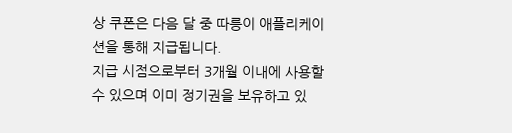상 쿠폰은 다음 달 중 따릉이 애플리케이션을 통해 지급됩니다.
지급 시점으로부터 3개월 이내에 사용할 수 있으며 이미 정기권을 보유하고 있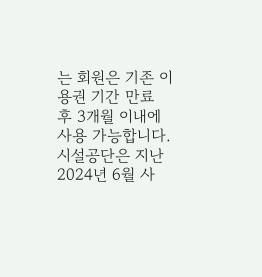는 회원은 기존 이용권 기간 만료 후 3개월 이내에 사용 가능합니다.
시설공단은 지난 2024년 6월 사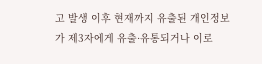고 발생 이후 현재까지 유출된 개인정보가 제3자에게 유출·유통되거나 이로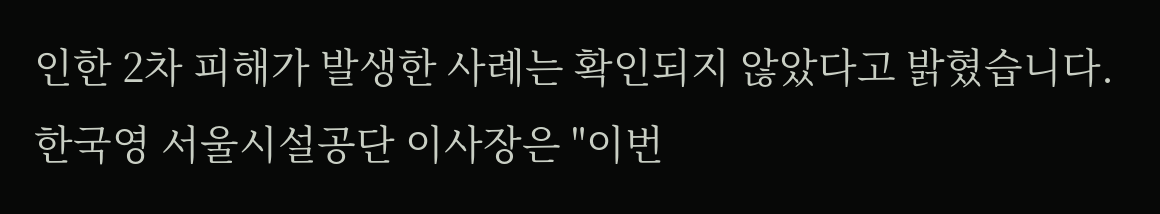인한 2차 피해가 발생한 사례는 확인되지 않았다고 밝혔습니다.
한국영 서울시설공단 이사장은 "이번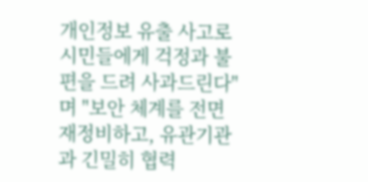개인정보 유출 사고로 시민들에게 걱정과 불편을 드려 사과드린다"며 "보안 체계를 전면 재정비하고, 유관기관과 긴밀히 협력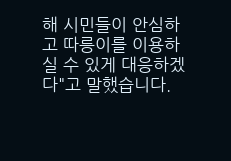해 시민들이 안심하고 따릉이를 이용하실 수 있게 대응하겠다"고 말했습니다.